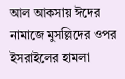আল আকসায় ঈদের নামাজে মুসল্লিদের ওপর ইসরাইলের হামলা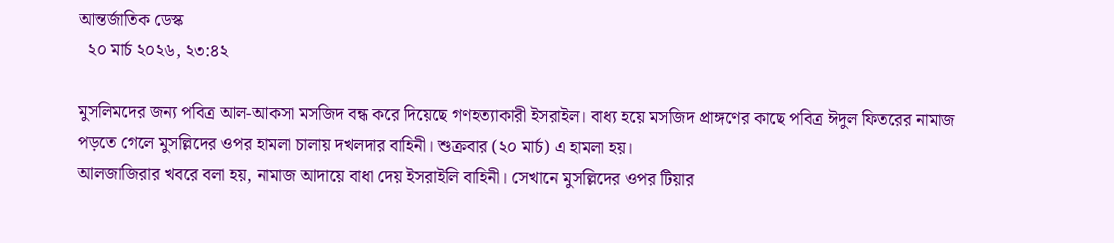আন্তর্জাতিক ডেস্ক
  ২০ মার্চ ২০২৬, ২৩:৪২

মুসলিমদের জন্য পবিত্র আল-আকসা মসজিদ বন্ধ করে দিয়েছে গণহত্যাকারী ইসরাইল। বাধ্য হয়ে মসজিদ প্রাঙ্গণের কাছে পবিত্র ঈদুল ফিতরের নামাজ পড়তে গেলে মুসল্লিদের ওপর হামলা চালায় দখলদার বাহিনী। শুক্রবার (২০ মার্চ) এ হামলা হয়।
আলজাজিরার খবরে বলা হয়, নামাজ আদায়ে বাধা দেয় ইসরাইলি বাহিনী। সেখানে মুসল্লিদের ওপর টিয়ার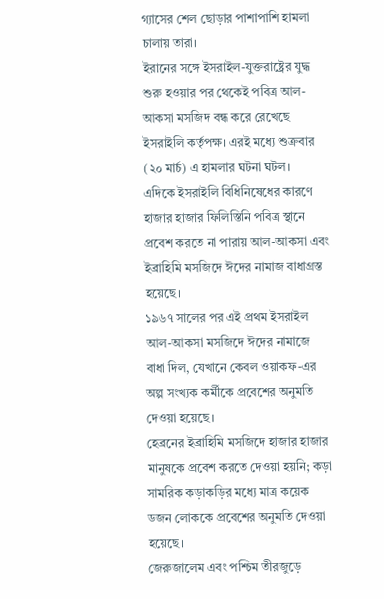গ্যাসের শেল ছোড়ার পাশাপাশি হামলা চালায় তারা।
ইরানের সঙ্গে ইসরাইল-যুক্তরাষ্ট্রের যুদ্ধ শুরু হওয়ার পর থেকেই পবিত্র আল-আকসা মসজিদ বন্ধ করে রেখেছে ইসরাইলি কর্তৃপক্ষ। এরই মধ্যে শুক্রবার (২০ মার্চ) এ হামলার ঘটনা ঘটল।
এদিকে ইসরাইলি বিধিনিষেধের কারণে হাজার হাজার ফিলিস্তিনি পবিত্র স্থানে প্রবেশ করতে না পারায় আল-আকসা এবং ইব্রাহিমি মসজিদে ঈদের নামাজ বাধাগ্রস্ত হয়েছে।
১৯৬৭ সালের পর এই প্রথম ইসরাইল আল-আকসা মসজিদে ঈদের নামাজে বাধা দিল, যেখানে কেবল ওয়াকফ-এর অল্প সংখ্যক কর্মীকে প্রবেশের অনুমতি দেওয়া হয়েছে।
হেব্রনের ইব্রাহিমি মসজিদে হাজার হাজার মানুষকে প্রবেশ করতে দেওয়া হয়নি; কড়া সামরিক কড়াকড়ির মধ্যে মাত্র কয়েক ডজন লোককে প্রবেশের অনুমতি দেওয়া হয়েছে।
জেরুজালেম এবং পশ্চিম তীরজুড়ে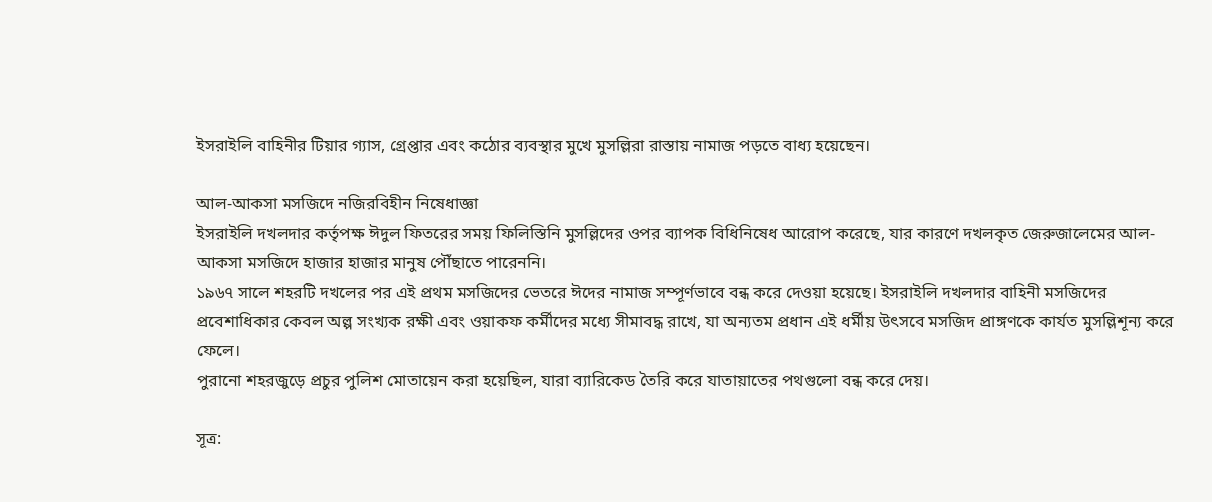ইসরাইলি বাহিনীর টিয়ার গ্যাস, গ্রেপ্তার এবং কঠোর ব্যবস্থার মুখে মুসল্লিরা রাস্তায় নামাজ পড়তে বাধ্য হয়েছেন।

আল-আকসা মসজিদে নজিরবিহীন নিষেধাজ্ঞা
ইসরাইলি দখলদার কর্তৃপক্ষ ঈদুল ফিতরের সময় ফিলিস্তিনি মুসল্লিদের ওপর ব্যাপক বিধিনিষেধ আরোপ করেছে, যার কারণে দখলকৃত জেরুজালেমের আল-আকসা মসজিদে হাজার হাজার মানুষ পৌঁছাতে পারেননি।
১৯৬৭ সালে শহরটি দখলের পর এই প্রথম মসজিদের ভেতরে ঈদের নামাজ সম্পূর্ণভাবে বন্ধ করে দেওয়া হয়েছে। ইসরাইলি দখলদার বাহিনী মসজিদের প্রবেশাধিকার কেবল অল্প সংখ্যক রক্ষী এবং ওয়াকফ কর্মীদের মধ্যে সীমাবদ্ধ রাখে, যা অন্যতম প্রধান এই ধর্মীয় উৎসবে মসজিদ প্রাঙ্গণকে কার্যত মুসল্লিশূন্য করে ফেলে।
পুরানো শহরজুড়ে প্রচুর পুলিশ মোতায়েন করা হয়েছিল, যারা ব্যারিকেড তৈরি করে যাতায়াতের পথগুলো বন্ধ করে দেয়।

সূত্র: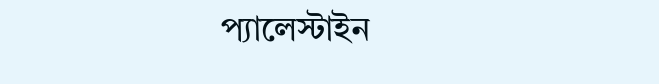প্যালেস্টাইন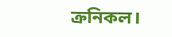ক্রনিকল।